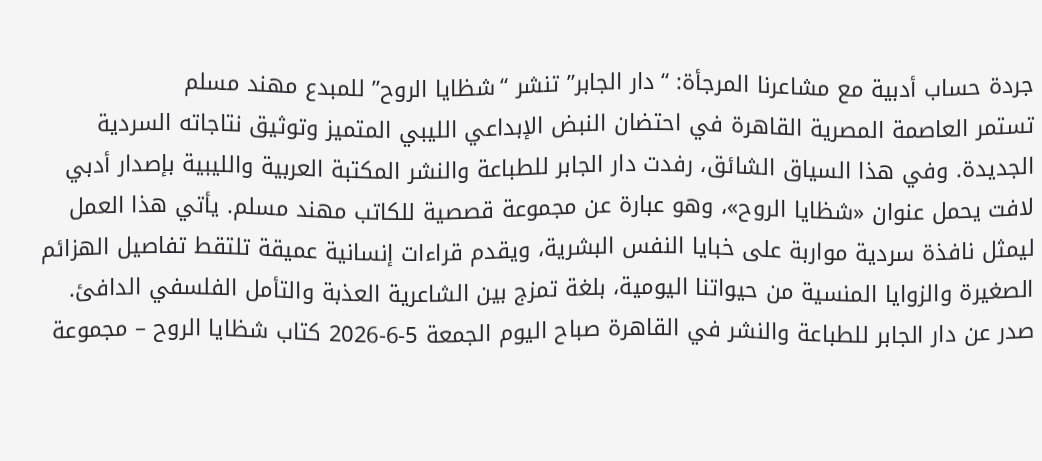جردة حساب أدبية مع مشاعرنا المرجأة: “دار الجابر” تنشر “شظايا الروح” للمبدع مهند مسلم
تستمر العاصمة المصرية القاهرة في احتضان النبض الإبداعي الليبي المتميز وتوثيق نتاجاته السردية الجديدة. وفي هذا السياق الشائق، رفدت دار الجابر للطباعة والنشر المكتبة العربية والليبية بإصدار أدبي لافت يحمل عنوان «شظايا الروح»، وهو عبارة عن مجموعة قصصية للكاتب مهند مسلم. يأتي هذا العمل ليمثل نافذة سردية مواربة على خبايا النفس البشرية، ويقدم قراءات إنسانية عميقة تلتقط تفاصيل الهزائم الصغيرة والزوايا المنسية من حيواتنا اليومية، بلغة تمزج بين الشاعرية العذبة والتأمل الفلسفي الدافئ.
صدر عن دار الجابر للطباعة والنشر في القاهرة صباح اليوم الجمعة 5-6-2026 كتاب شظايا الروح – مجموعة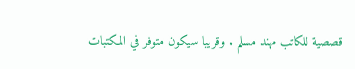قصصية للكاتب مهند مسلم . وقريبا سيكون متوفر في المكتبات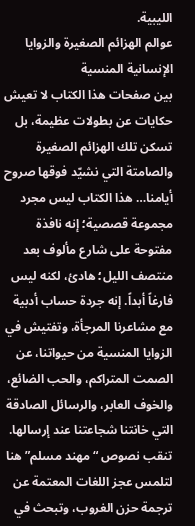الليبية.
عوالم الهزائم الصغيرة والزوايا الإنسانية المنسية
بين صفحات هذا الكتاب لا تعيش حكايات عن بطولات عظيمة، بل تسكن تلك الهزائم الصغيرة والصامتة التي نشيّد فوقها صروح أيامنا… هذا الكتاب ليس مجرد مجموعة قصصية؛ إنه نافذة مفتوحة على شارع مألوف بعد منتصف الليل؛ هادئ، لكنه ليس فارغاً أبداً. إنه جردة حساب أدبية مع مشاعرنا المرجأة، وتفتيش في الزوايا المنسية من حيواتنا، عن الصمت المتراكم، والحب الضائع، والخوف العابر، والرسائل الصادقة التي خانتنا شجاعتنا عند إرسالها.
تنقب نصوص “مهند مسلم” هنا لتلمس عجز اللغات المعتمة عن ترجمة حزن الغروب، وتبحث في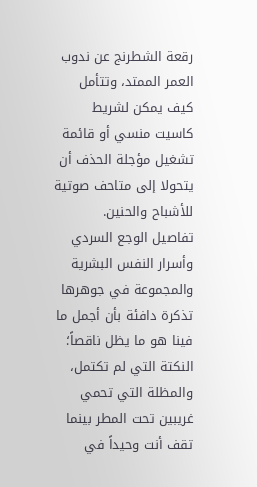رقعة الشطرنج عن ندوب العمر الممتد، وتتأمل كيف يمكن لشريط كاسيت منسي أو قائمة تشغيل مؤجلة الحذف أن يتحولا إلى متاحف صوتية للأشباح والحنين.
تفاصيل الوجع السردي وأسرار النفس البشرية
والمجموعة في جوهرها تذكرة دافئة بأن أجمل ما فينا هو ما يظل ناقصاً؛ النكتة التي لم تكتمل، والمظلة التي تحمي غريبين تحت المطر بينما تقف أنت وحيداً في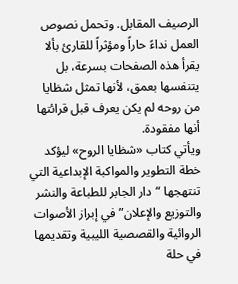الرصيف المقابل. وتحمل نصوص العمل نداءً حاراً ومؤثراً للقارئ بألا يقرأ هذه الصفحات بسرعة، بل يتنفسها بعمق، لأنها تمثل شظايا من روحه لم يكن يعرف قبل قرائتها أنها مفقودة.
ويأتي كتاب «شظايا الروح» ليؤكد خطة التطوير والمواكبة الإبداعية التي تنتهجها “دار الجابر للطباعة والنشر والتوزيع والإعلان” في إبراز الأصوات الروائية والقصصية الليبية وتقديمها في حلة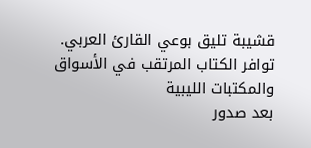قشيبة تليق بوعي القارئ العربي.
توافر الكتاب المرتقب في الأسواق والمكتبات الليبية
بعد صدور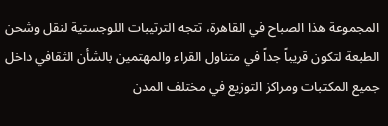المجموعة هذا الصباح في القاهرة، تتجه الترتيبات اللوجستية لنقل وشحن الطبعة لتكون قريباً جداً في متناول القراء والمهتمين بالشأن الثقافي داخل جميع المكتبات ومراكز التوزيع في مختلف المدن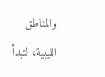والمناطق الليبية، لتبدأ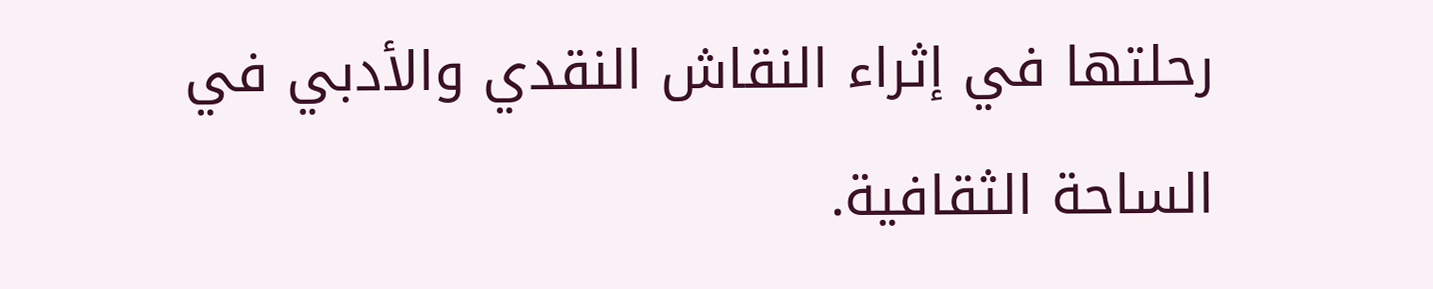رحلتها في إثراء النقاش النقدي والأدبي في الساحة الثقافية.